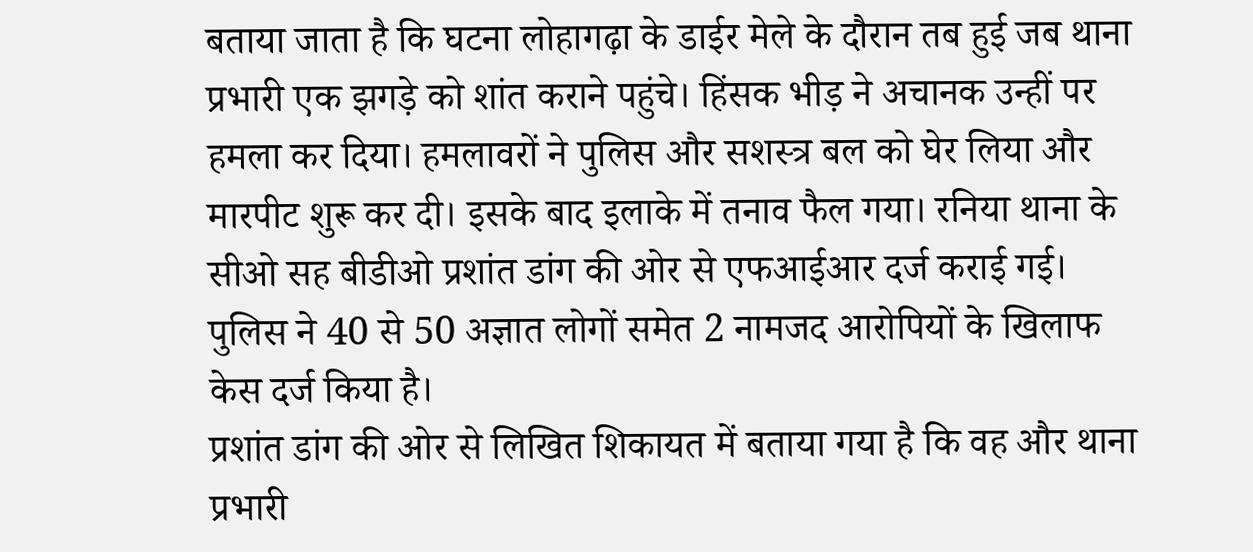बताया जाता है कि घटना लोहागढ़ा के डाईर मेले के दौरान तब हुई जब थाना प्रभारी एक झगड़े को शांत कराने पहुंचे। हिंसक भीड़ ने अचानक उन्हीं पर हमला कर दिया। हमलावरों ने पुलिस और सशस्त्र बल को घेर लिया और मारपीट शुरू कर दी। इसके बाद इलाके में तनाव फैल गया। रनिया थाना के सीओ सह बीडीओ प्रशांत डांग की ओर से एफआईआर दर्ज कराई गई। पुलिस ने 40 से 50 अज्ञात लोगों समेत 2 नामजद आरोपियों के खिलाफ केस दर्ज किया है।
प्रशांत डांग की ओर से लिखित शिकायत में बताया गया है कि वह और थाना प्रभारी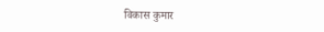विकास कुमार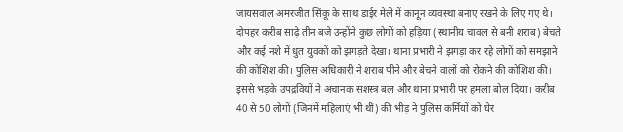जायसवाल अमरजीत सिंकू के साथ डाईर मेले में कानून व्यवस्था बनाए रखने के लिए गए थे। दोपहर करीब साढ़े तीन बजे उन्होंने कुछ लोगों को हड़िया (स्थानीय चावल से बनी शराब) बेचते और कई नशे में धुत युवकों को झगड़ते देखा। थाना प्रभारी ने झगड़ा कर रहे लोगों को समझाने की कोशिश की। पुलिस अधिकारी ने शराब पीने और बेचने वालों को रोकने की कोशिश की।
इससे भड़के उपद्रवियों ने अचानक सशस्त्र बल और थाना प्रभारी पर हमला बोल दिया। करीब 40 से 50 लोगों (जिनमें महिलाएं भी थीं) की भीड़ ने पुलिस कर्मियों को घेर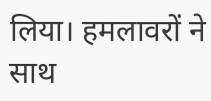लिया। हमलावरों ने साथ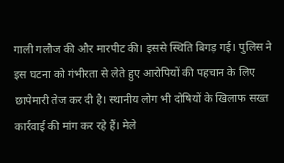गाली गलौज की और मारपीट की। इससे स्थिति बिगड़ गई। पुलिस ने इस घटना को गंभीरता से लेते हुए आरोपियों की पहचान के लिए छापेमारी तेज कर दी है। स्थानीय लोग भी दोषियों के खिलाफ सख्त कार्रवाई की मांग कर रहे हैं। मेले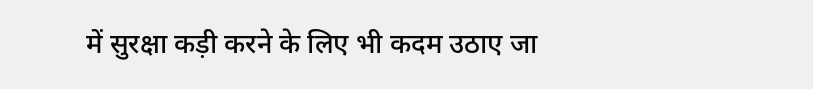में सुरक्षा कड़ी करने के लिए भी कदम उठाए जा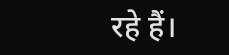रहे हैं।